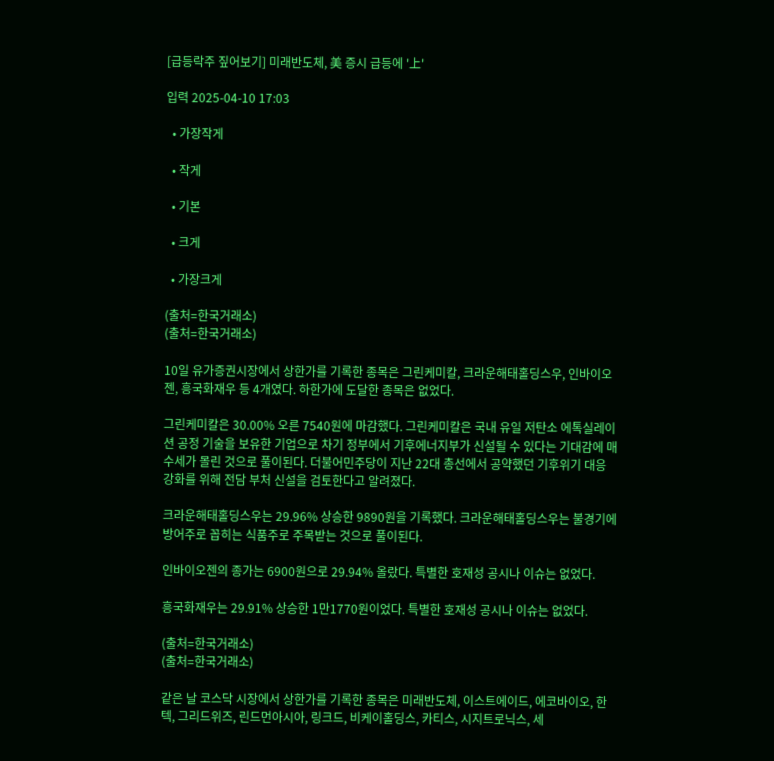[급등락주 짚어보기] 미래반도체, 美 증시 급등에 '上'

입력 2025-04-10 17:03

  • 가장작게

  • 작게

  • 기본

  • 크게

  • 가장크게

(출처=한국거래소)
(출처=한국거래소)

10일 유가증권시장에서 상한가를 기록한 종목은 그린케미칼, 크라운해태홀딩스우, 인바이오젠, 흥국화재우 등 4개였다. 하한가에 도달한 종목은 없었다.

그린케미칼은 30.00% 오른 7540원에 마감했다. 그린케미칼은 국내 유일 저탄소 에톡실레이션 공정 기술을 보유한 기업으로 차기 정부에서 기후에너지부가 신설될 수 있다는 기대감에 매수세가 몰린 것으로 풀이된다. 더불어민주당이 지난 22대 총선에서 공약했던 기후위기 대응 강화를 위해 전담 부처 신설을 검토한다고 알려졌다.

크라운해태홀딩스우는 29.96% 상승한 9890원을 기록했다. 크라운해태홀딩스우는 불경기에 방어주로 꼽히는 식품주로 주목받는 것으로 풀이된다.

인바이오젠의 종가는 6900원으로 29.94% 올랐다. 특별한 호재성 공시나 이슈는 없었다.

흥국화재우는 29.91% 상승한 1만1770원이었다. 특별한 호재성 공시나 이슈는 없었다.

(출처=한국거래소)
(출처=한국거래소)

같은 날 코스닥 시장에서 상한가를 기록한 종목은 미래반도체, 이스트에이드, 에코바이오, 한텍, 그리드위즈, 린드먼아시아, 링크드, 비케이홀딩스, 카티스, 시지트로닉스, 세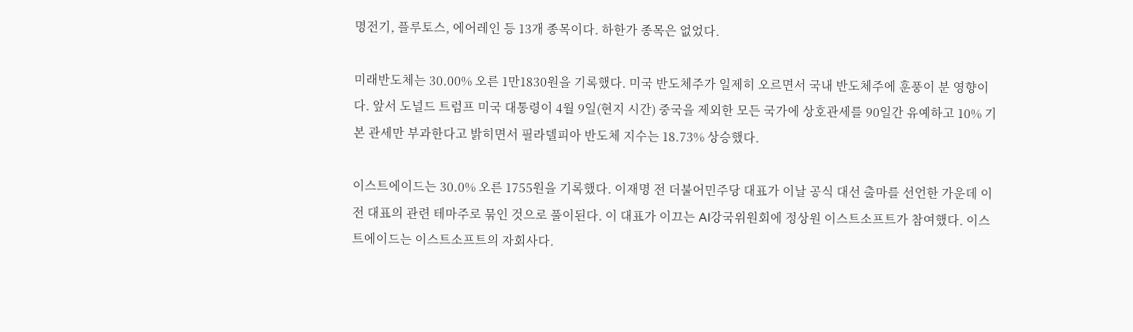명전기, 플루토스, 에어레인 등 13개 종목이다. 하한가 종목은 없었다.

미래반도체는 30.00% 오른 1만1830원을 기록했다. 미국 반도체주가 일제히 오르면서 국내 반도체주에 훈풍이 분 영향이다. 앞서 도널드 트럼프 미국 대통령이 4월 9일(현지 시간) 중국을 제외한 모든 국가에 상호관세를 90일간 유예하고 10% 기본 관세만 부과한다고 밝히면서 필라델피아 반도체 지수는 18.73% 상승했다.

이스트에이드는 30.0% 오른 1755원을 기록했다. 이재명 전 더불어민주당 대표가 이날 공식 대선 출마를 선언한 가운데 이 전 대표의 관련 테마주로 묶인 것으로 풀이된다. 이 대표가 이끄는 AI강국위원회에 정상원 이스트소프트가 참여했다. 이스트에이드는 이스트소프트의 자회사다.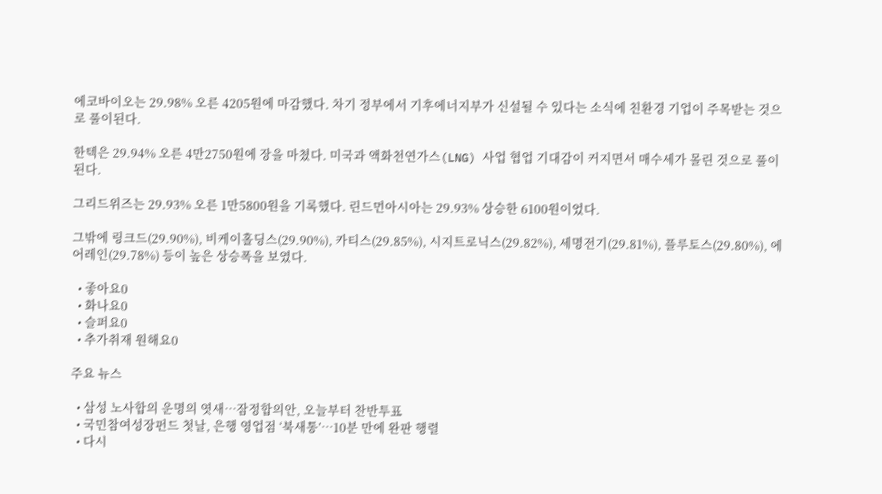에코바이오는 29.98% 오른 4205원에 마감했다. 차기 정부에서 기후에너지부가 신설될 수 있다는 소식에 친환경 기업이 주목받는 것으로 풀이된다.

한텍은 29.94% 오른 4만2750원에 장을 마쳤다. 미국과 액화천연가스(LNG) 사업 협업 기대감이 커지면서 매수세가 몰린 것으로 풀이된다.

그리드위즈는 29.93% 오른 1만5800원을 기록했다. 린드먼아시아는 29.93% 상승한 6100원이었다.

그밖에 링크드(29.90%), 비케이홀딩스(29.90%), 카티스(29.85%), 시지트로닉스(29.82%), 세명전기(29.81%), 플루토스(29.80%), 에어레인(29.78%) 등이 높은 상승폭을 보였다.

  • 좋아요0
  • 화나요0
  • 슬퍼요0
  • 추가취재 원해요0

주요 뉴스

  • 삼성 노사합의 운명의 엿새⋯잠정합의안, 오늘부터 찬반투표
  • 국민참여성장펀드 첫날, 은행 영업점 ‘북새통’⋯10분 만에 완판 행렬
  • 다시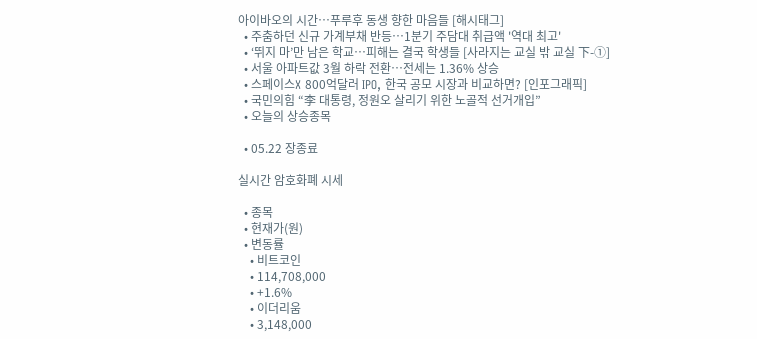아이바오의 시간…푸루후 동생 향한 마음들 [해시태그]
  • 주춤하던 신규 가계부채 반등⋯1분기 주담대 취급액 '역대 최고'
  • ‘뛰지 마’만 남은 학교…피해는 결국 학생들 [사라지는 교실 밖 교실 下-①]
  • 서울 아파트값 3월 하락 전환⋯전세는 1.36% 상승
  • 스페이스X 800억달러 IPO, 한국 공모 시장과 비교하면? [인포그래픽]
  • 국민의힘 “李 대통령, 정원오 살리기 위한 노골적 선거개입”
  • 오늘의 상승종목

  • 05.22 장종료

실시간 암호화폐 시세

  • 종목
  • 현재가(원)
  • 변동률
    • 비트코인
    • 114,708,000
    • +1.6%
    • 이더리움
    • 3,148,000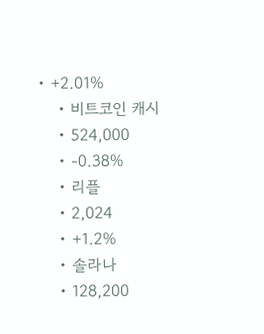• +2.01%
    • 비트코인 캐시
    • 524,000
    • -0.38%
    • 리플
    • 2,024
    • +1.2%
    • 솔라나
    • 128,200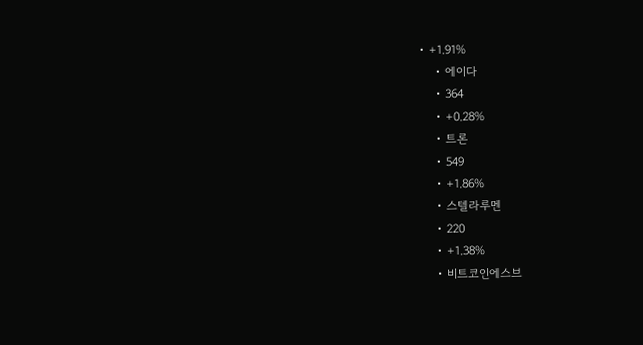• +1.91%
    • 에이다
    • 364
    • +0.28%
    • 트론
    • 549
    • +1.86%
    • 스텔라루멘
    • 220
    • +1.38%
    • 비트코인에스브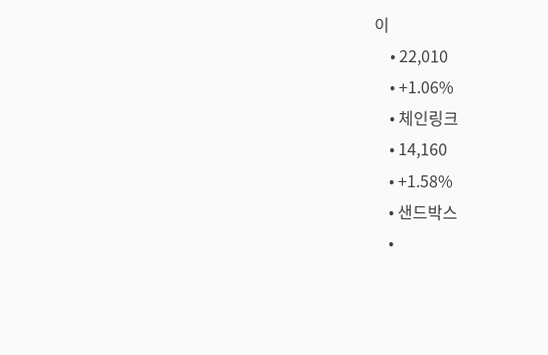이
    • 22,010
    • +1.06%
    • 체인링크
    • 14,160
    • +1.58%
    • 샌드박스
    •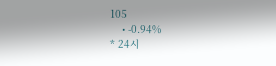105
    • -0.94%
* 24시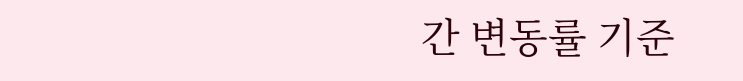간 변동률 기준